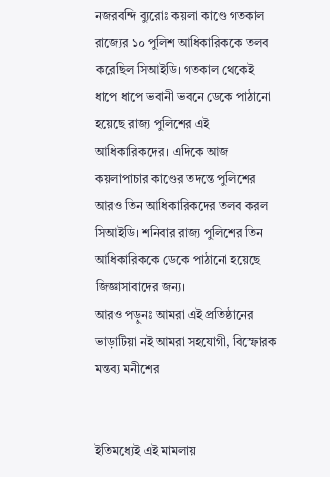নজরবন্দি ব্যুরোঃ কয়লা কাণ্ডে গতকাল রাজ্যের ১০ পুলিশ আধিকারিককে তলব করেছিল সিআইডি। গতকাল থেকেই ধাপে ধাপে ভবানী ভবনে ডেকে পাঠানো হয়েছে রাজ্য পুলিশের এই আধিকারিকদের। এদিকে আজ কয়লাপাচার কাণ্ডের তদন্তে পুলিশের আরও তিন আধিকারিকদের তলব করল সিআইডি। শনিবার রাজ্য পুলিশের তিন আধিকারিককে ডেকে পাঠানো হয়েছে জিজ্ঞাসাবাদের জন্য।
আরও পড়ুনঃ আমরা এই প্রতিষ্ঠানের ভাড়াটিয়া নই আমরা সহযোগী, বিস্ফোরক মন্তব্য মনীশের


ইতিমধ্যেই এই মামলায়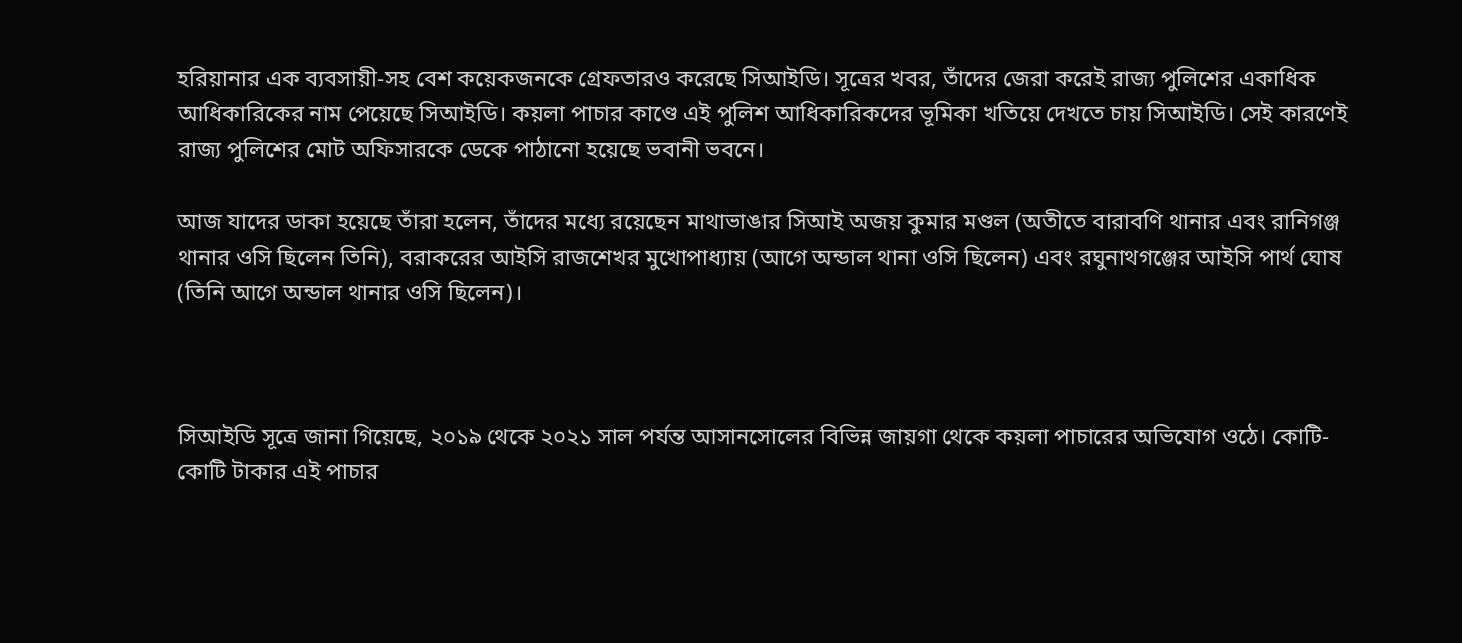হরিয়ানার এক ব্যবসায়ী-সহ বেশ কয়েকজনকে গ্রেফতারও করেছে সিআইডি। সূত্রের খবর, তাঁদের জেরা করেই রাজ্য পুলিশের একাধিক আধিকারিকের নাম পেয়েছে সিআইডি। কয়লা পাচার কাণ্ডে এই পুলিশ আধিকারিকদের ভূমিকা খতিয়ে দেখতে চায় সিআইডি। সেই কারণেই রাজ্য পুলিশের মোট অফিসারকে ডেকে পাঠানো হয়েছে ভবানী ভবনে।

আজ যাদের ডাকা হয়েছে তাঁরা হলেন, তাঁদের মধ্যে রয়েছেন মাথাভাঙার সিআই অজয় কুমার মণ্ডল (অতীতে বারাবণি থানার এবং রানিগঞ্জ থানার ওসি ছিলেন তিনি), বরাকরের আইসি রাজশেখর মুখোপাধ্যায় (আগে অন্ডাল থানা ওসি ছিলেন) এবং রঘুনাথগঞ্জের আইসি পার্থ ঘোষ (তিনি আগে অন্ডাল থানার ওসি ছিলেন)।



সিআইডি সূত্রে জানা গিয়েছে, ২০১৯ থেকে ২০২১ সাল পর্যন্ত আসানসোলের বিভিন্ন জায়গা থেকে কয়লা পাচারের অভিযোগ ওঠে। কোটি-কোটি টাকার এই পাচার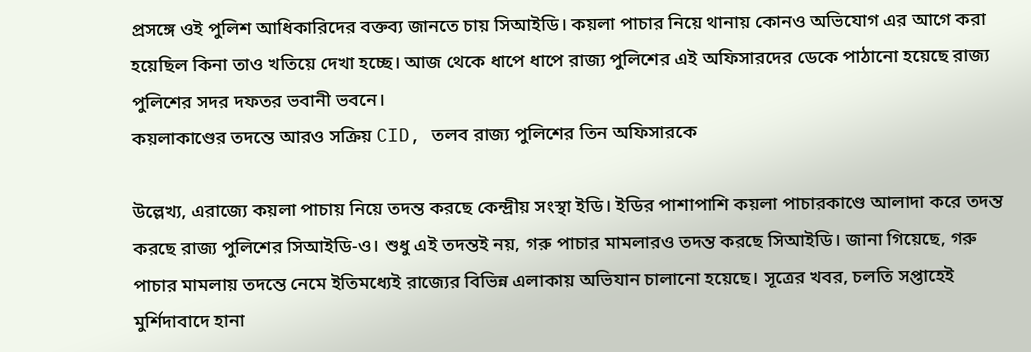প্রসঙ্গে ওই পুলিশ আধিকারিদের বক্তব্য জানতে চায় সিআইডি। কয়লা পাচার নিয়ে থানায় কোনও অভিযোগ এর আগে করা হয়েছিল কিনা তাও খতিয়ে দেখা হচ্ছে। আজ থেকে ধাপে ধাপে রাজ্য পুলিশের এই অফিসারদের ডেকে পাঠানো হয়েছে রাজ্য পুলিশের সদর দফতর ভবানী ভবনে।
কয়লাকাণ্ডের তদন্তে আরও সক্রিয় CID, তলব রাজ্য পুলিশের তিন অফিসারকে

উল্লেখ্য, এরাজ্যে কয়লা পাচায় নিয়ে তদন্ত করছে কেন্দ্রীয় সংস্থা ইডি। ইডির পাশাপাশি কয়লা পাচারকাণ্ডে আলাদা করে তদন্ত করছে রাজ্য পুলিশের সিআইডি-ও। শুধু এই তদন্তই নয়, গরু পাচার মামলারও তদন্ত করছে সিআইডি। জানা গিয়েছে, গরু পাচার মামলায় তদন্তে নেমে ইতিমধ্যেই রাজ্যের বিভিন্ন এলাকায় অভিযান চালানো হয়েছে। সূত্রের খবর, চলতি সপ্তাহেই মুর্শিদাবাদে হানা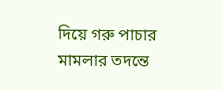দিয়ে গরু পাচার মামলার তদন্তে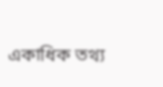একাধিক তথ্য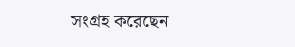সংগ্রহ করেছেন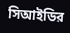সিআইডির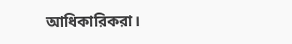আধিকারিকরা।